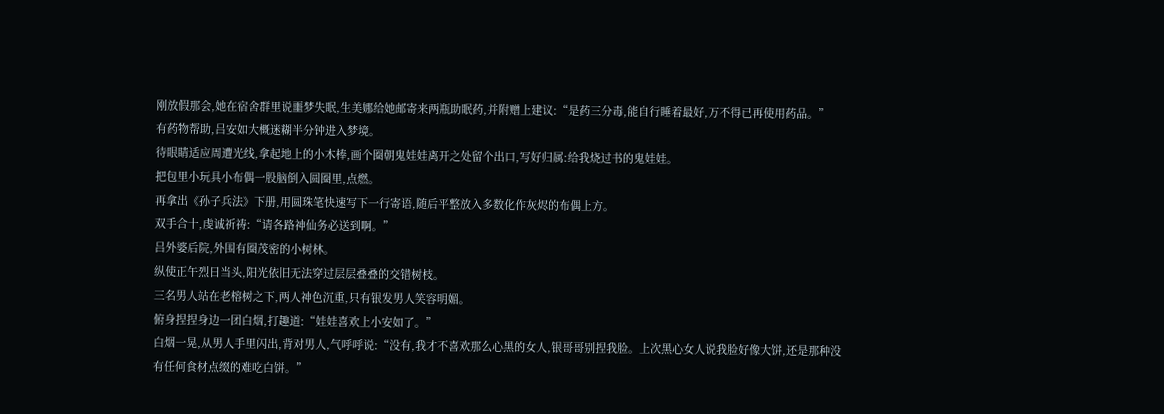刚放假那会,她在宿舍群里说噩梦失眠,生美娜给她邮寄来两瓶助眠药,并附赠上建议:“是药三分毒,能自行睡着最好,万不得已再使用药品。”
有药物帮助,吕安如大概迷糊半分钟进入梦境。
待眼睛适应周遭光线,拿起地上的小木棒,画个圈朝鬼娃娃离开之处留个出口,写好归属:给我烧过书的鬼娃娃。
把包里小玩具小布偶一股脑倒入圆圈里,点燃。
再拿出《孙子兵法》下册,用圆珠笔快速写下一行寄语,随后平整放入多数化作灰烬的布偶上方。
双手合十,虔诚祈祷:“请各路神仙务必送到啊。”
吕外婆后院,外围有圈茂密的小树林。
纵使正午烈日当头,阳光依旧无法穿过层层叠叠的交错树枝。
三名男人站在老榕树之下,两人神色沉重,只有银发男人笑容明媚。
俯身捏捏身边一团白烟,打趣道:“娃娃喜欢上小安如了。”
白烟一晃,从男人手里闪出,背对男人,气呼呼说:“没有,我才不喜欢那么心黑的女人,银哥哥别捏我脸。上次黑心女人说我脸好像大饼,还是那种没有任何食材点缀的难吃白饼。”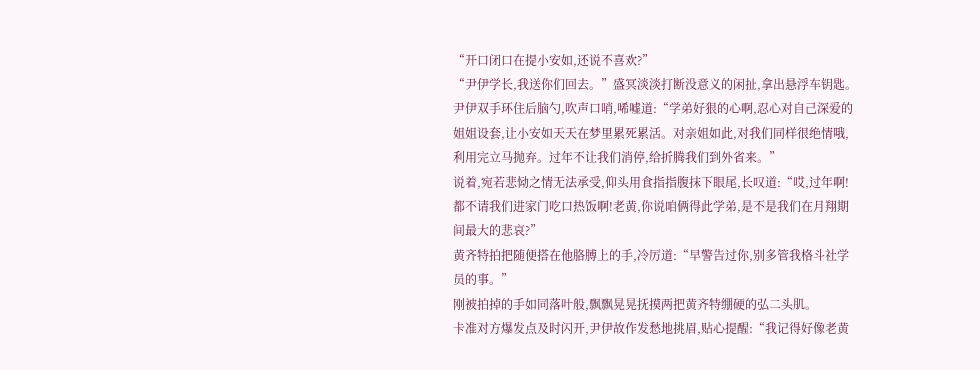“开口闭口在提小安如,还说不喜欢?”
“尹伊学长,我送你们回去。”盛冥淡淡打断没意义的闲扯,拿出悬浮车钥匙。
尹伊双手环住后脑勺,吹声口哨,唏嘘道:“学弟好狠的心啊,忍心对自己深爱的姐姐设套,让小安如天天在梦里累死累活。对亲姐如此,对我们同样很绝情哦,利用完立马抛弃。过年不让我们消停,给折腾我们到外省来。”
说着,宛若悲恸之情无法承受,仰头用食指指腹抹下眼尾,长叹道:“哎,过年啊!都不请我们进家门吃口热饭啊!老黄,你说咱俩得此学弟,是不是我们在月翔期间最大的悲哀?”
黄齐特拍把随便搭在他胳膊上的手,冷厉道:“早警告过你,别多管我格斗社学员的事。”
刚被拍掉的手如同落叶般,飘飘晃晃抚摸两把黄齐特绷硬的弘二头肌。
卡准对方爆发点及时闪开,尹伊故作发愁地挑眉,贴心提醒:“我记得好像老黄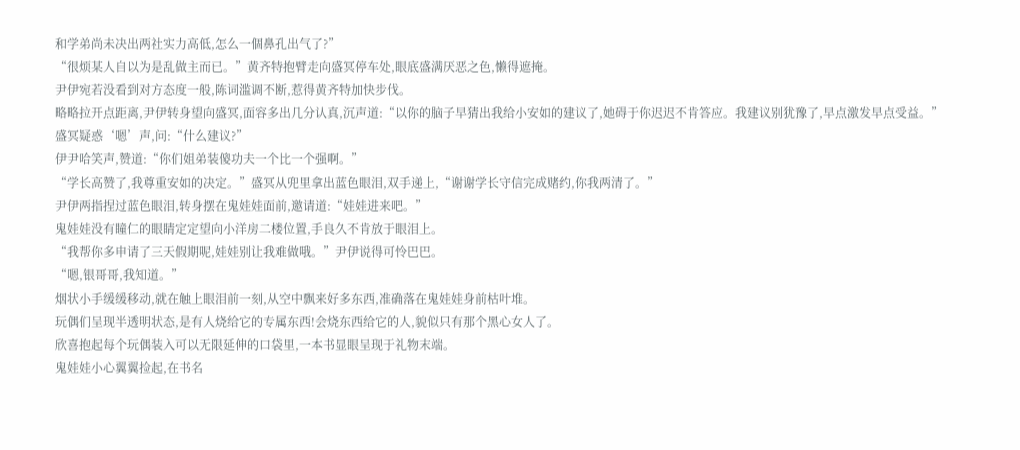和学弟尚未决出两社实力高低,怎么一個鼻孔出气了?”
“很烦某人自以为是乱做主而已。”黄齐特抱臂走向盛冥停车处,眼底盛满厌恶之色,懒得遮掩。
尹伊宛若没看到对方态度一般,陈词滥调不断,惹得黄齐特加快步伐。
略略拉开点距离,尹伊转身望向盛冥,面容多出几分认真,沉声道:“以你的脑子早猜出我给小安如的建议了,她碍于你迟迟不肯答应。我建议别犹豫了,早点激发早点受益。”
盛冥疑惑‘嗯’声,问:“什么建议?”
伊尹哈笑声,赞道:“你们姐弟装傻功夫一个比一个强啊。”
“学长高赞了,我尊重安如的决定。”盛冥从兜里拿出蓝色眼泪,双手递上,“谢谢学长守信完成赌约,你我两清了。”
尹伊两指捏过蓝色眼泪,转身摆在鬼娃娃面前,邀请道:“娃娃进来吧。”
鬼娃娃没有瞳仁的眼睛定定望向小洋房二楼位置,手良久不肯放于眼泪上。
“我帮你多申请了三天假期呢,娃娃别让我难做哦。”尹伊说得可怜巴巴。
“嗯,银哥哥,我知道。”
烟状小手缓缓移动,就在触上眼泪前一刻,从空中飘来好多东西,准确落在鬼娃娃身前枯叶堆。
玩偶们呈现半透明状态,是有人烧给它的专属东西!会烧东西给它的人,貌似只有那个黑心女人了。
欣喜抱起每个玩偶装入可以无限延伸的口袋里,一本书显眼呈现于礼物末端。
鬼娃娃小心翼翼捡起,在书名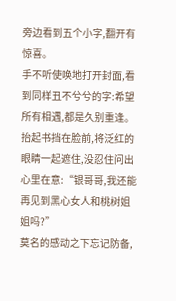旁边看到五个小字,翻开有惊喜。
手不听使唤地打开封面,看到同样丑不兮兮的字:希望所有相遇,都是久别重逢。
抬起书挡在脸前,将泛红的眼睛一起遮住,没忍住问出心里在意:“银哥哥,我还能再见到黑心女人和桃树姐姐吗?”
莫名的感动之下忘记防备,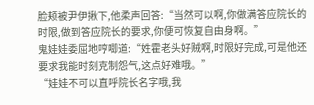脸颊被尹伊揪下,他柔声回答:“当然可以啊,你做满答应院长的时限,做到答应院长的要求,你便可恢复自由身啊。”
鬼娃娃委屈地哼唧道:“姓霍老头好贼啊,时限好完成,可是他还要求我能时刻克制怨气,这点好难哦。”
“娃娃不可以直呼院长名字哦,我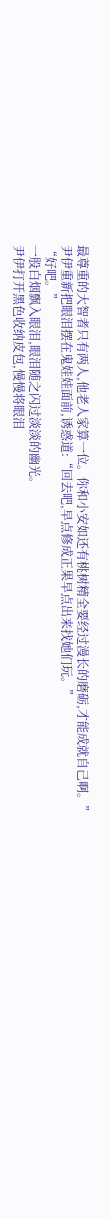最尊重的大智者只有两人,他老人家算一位。你和小安如还有桃树精全要经过漫长的磨砺,才能成就自己啊。”
尹伊重新把眼泪摆在鬼娃娃面前,诱惑道:“回去吧,早点修成正果早点出来找她们玩。”
“好吧。”
一股白烟飘入眼泪,眼泪随之闪过淡淡的幽光。
尹伊打开黑色收纳皮包,慢慢将眼泪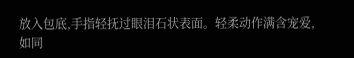放入包底,手指轻抚过眼泪石状表面。轻柔动作满含宠爱,如同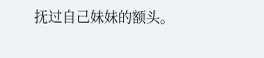抚过自己妹妹的额头。